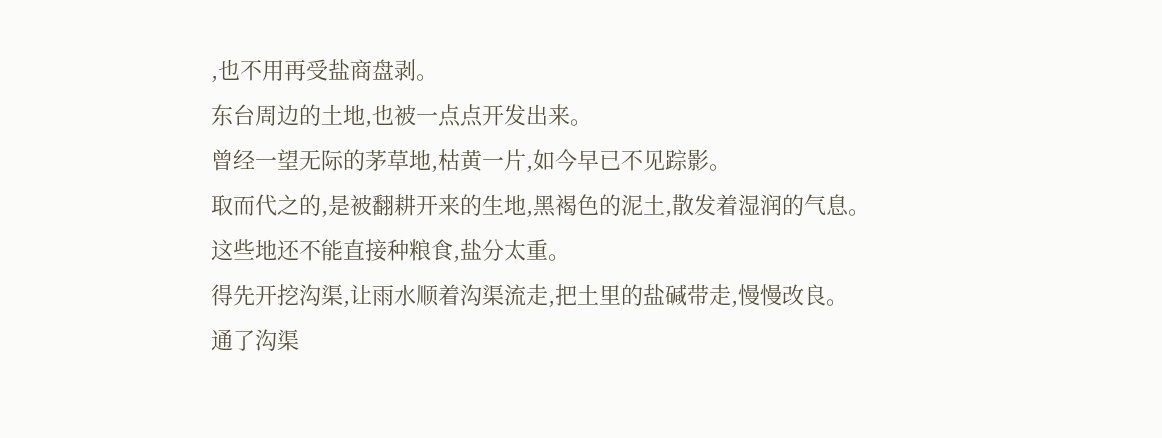,也不用再受盐商盘剥。
东台周边的土地,也被一点点开发出来。
曾经一望无际的茅草地,枯黄一片,如今早已不见踪影。
取而代之的,是被翻耕开来的生地,黑褐色的泥土,散发着湿润的气息。
这些地还不能直接种粮食,盐分太重。
得先开挖沟渠,让雨水顺着沟渠流走,把土里的盐碱带走,慢慢改良。
通了沟渠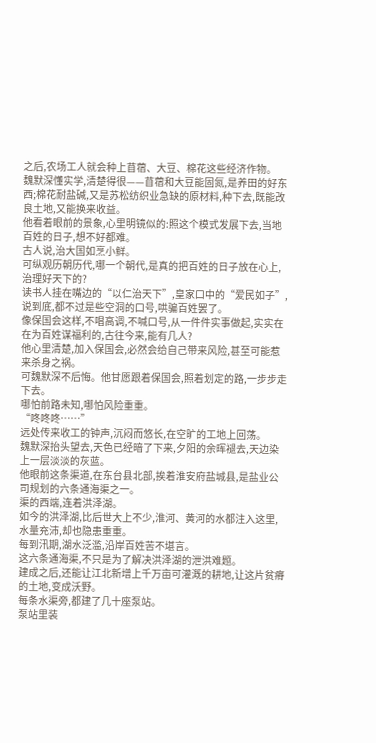之后,农场工人就会种上苜蓿、大豆、棉花这些经济作物。
魏默深懂实学,清楚得很——苜蓿和大豆能固氮,是养田的好东西;棉花耐盐碱,又是苏松纺织业急缺的原材料,种下去,既能改良土地,又能换来收益。
他看着眼前的景象,心里明镜似的:照这个模式发展下去,当地百姓的日子,想不好都难。
古人说,治大国如烹小鲜。
可纵观历朝历代,哪一个朝代,是真的把百姓的日子放在心上,治理好天下的?
读书人挂在嘴边的“以仁治天下”,皇家口中的“爱民如子”,说到底,都不过是些空洞的口号,哄骗百姓罢了。
像保国会这样,不唱高调,不喊口号,从一件件实事做起,实实在在为百姓谋福利的,古往今来,能有几人?
他心里清楚,加入保国会,必然会给自己带来风险,甚至可能惹来杀身之祸。
可魏默深不后悔。他甘愿跟着保国会,照着划定的路,一步步走下去。
哪怕前路未知,哪怕风险重重。
“咚咚咚……”
远处传来收工的钟声,沉闷而悠长,在空旷的工地上回荡。
魏默深抬头望去,天色已经暗了下来,夕阳的余晖褪去,天边染上一层淡淡的灰蓝。
他眼前这条渠道,在东台县北部,挨着淮安府盐城县,是盐业公司规划的六条通海渠之一。
渠的西端,连着洪泽湖。
如今的洪泽湖,比后世大上不少,淮河、黄河的水都注入这里,水量充沛,却也隐患重重。
每到汛期,湖水泛滥,沿岸百姓苦不堪言。
这六条通海渠,不只是为了解决洪泽湖的泄洪难题。
建成之后,还能让江北新增上千万亩可灌溉的耕地,让这片贫瘠的土地,变成沃野。
每条水渠旁,都建了几十座泵站。
泵站里装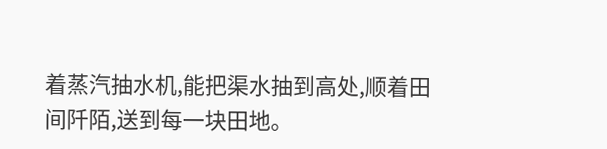着蒸汽抽水机,能把渠水抽到高处,顺着田间阡陌,送到每一块田地。